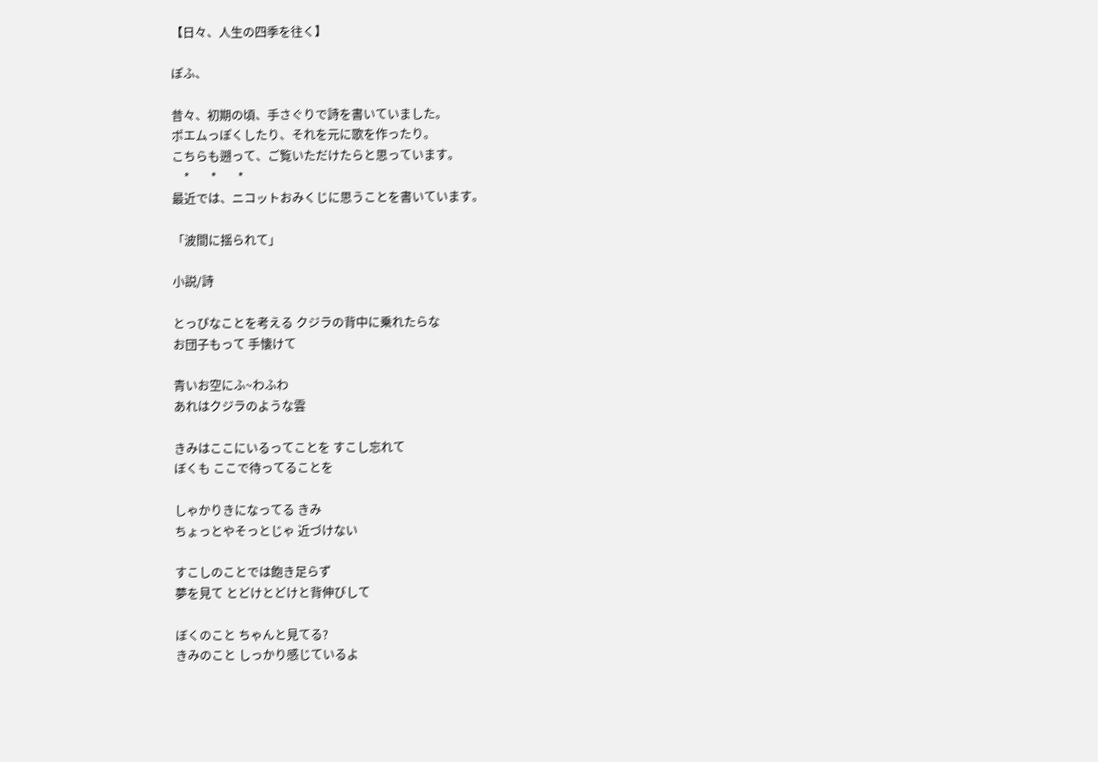【日々、人生の四季を往く】

ぽふ、

昔々、初期の頃、手さぐりで詩を書いていました。
ポエムっぽくしたり、それを元に歌を作ったり。
こちらも遡って、ご覧いただけたらと思っています。
    *       *       *
最近では、ニコットおみくじに思うことを書いています。

「波間に揺られて」

小説/詩

とっぴなことを考える クジラの背中に乗れたらな
お団子もって 手懐けて

青いお空にふ~わふわ
あれはクジラのような雲

きみはここにいるってことを すこし忘れて
ぼくも ここで待ってることを

しゃかりきになってる きみ
ちょっとやそっとじゃ 近づけない

すこしのことでは飽き足らず
夢を見て とどけとどけと背伸びして

ぼくのこと ちゃんと見てる?
きみのこと しっかり感じているよ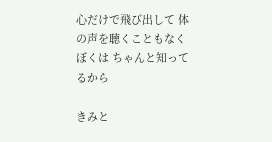心だけで飛び出して 体の声を聴くこともなく
ぼくは ちゃんと知ってるから

きみと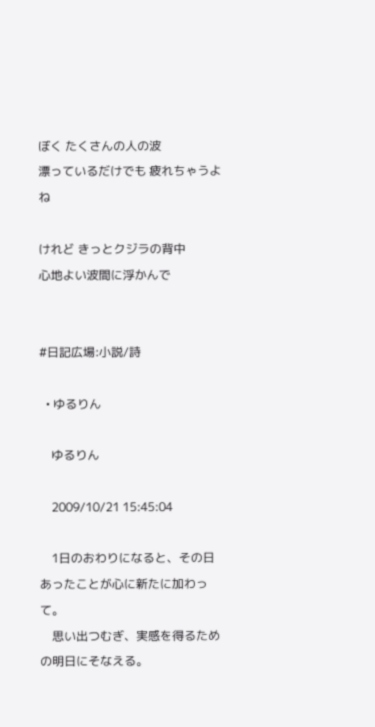ぼく たくさんの人の波
漂っているだけでも 疲れちゃうよね

けれど きっとクジラの背中
心地よい波間に浮かんで


#日記広場:小説/詩

  • ゆるりん

    ゆるりん

    2009/10/21 15:45:04

    1日のおわりになると、その日あったことが心に新たに加わって。
    思い出つむぎ、実感を得るための明日にそなえる。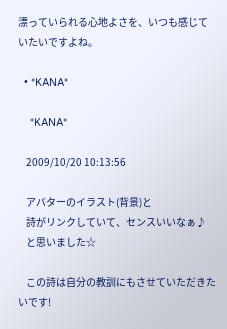漂っていられる心地よさを、いつも感じていたいですよね。

  • *KANA*

    *KANA*

    2009/10/20 10:13:56

    アバターのイラスト(背景)と
    詩がリンクしていて、センスいいなぁ♪
    と思いました☆

    この詩は自分の教訓にもさせていただきたいです!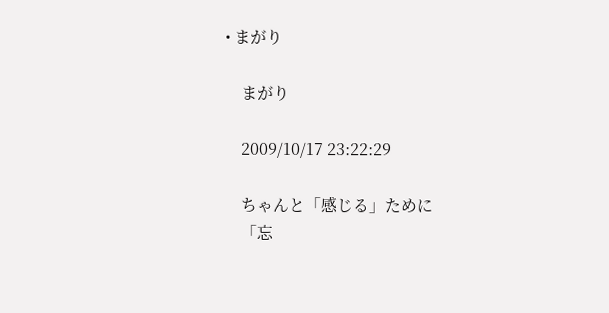• まがり

    まがり

    2009/10/17 23:22:29

    ちゃんと「感じる」ために
    「忘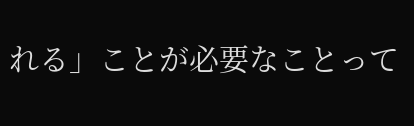れる」ことが必要なことって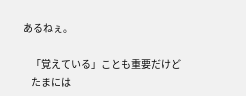あるねぇ。

    「覚えている」ことも重要だけど
    たまには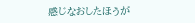感じなおしたほうが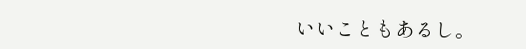いいこともあるし。